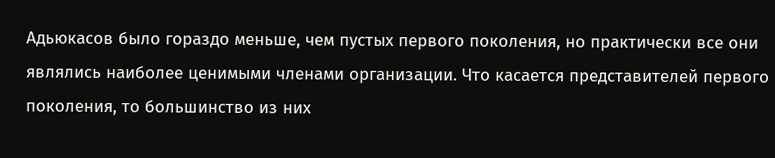Адьюкасов было гораздо меньше, чем пустых первого поколения, но практически все они являлись наиболее ценимыми членами организации. Что касается представителей первого поколения, то большинство из них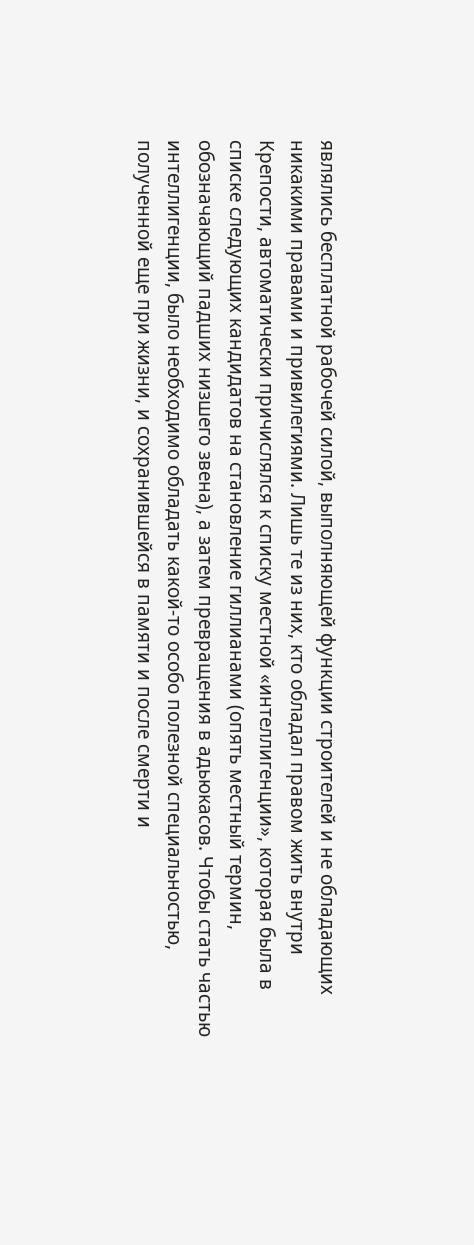являлись бесплатной рабочей силой, выполняющей функции строителей и не обладающих никакими правами и привилегиями. Лишь те из них, кто обладал правом жить внутри Крепости, автоматически причислялся к списку местной «интеллигенции», которая была в списке следующих кандидатов на становление гиллианами (опять местный термин, обозначающий падших низшего звена), а затем превращения в адьюкасов. Чтобы стать частью интеллигенции, было необходимо обладать какой-то особо полезной специальностью, полученной еще при жизни, и сохранившейся в памяти и после смерти и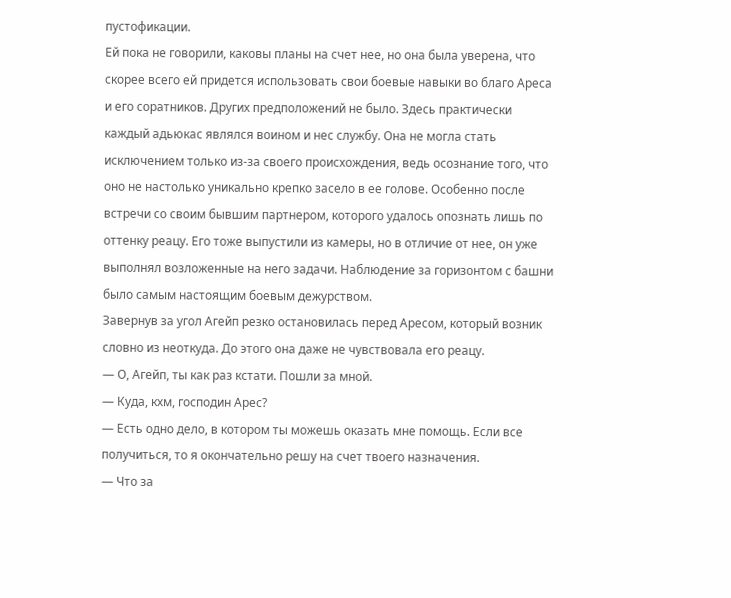пустофикации.
Ей пока не говорили, каковы планы на счет нее, но она была уверена, что скорее всего ей придется использовать свои боевые навыки во благо Ареса и его соратников. Других предположений не было. Здесь практически каждый адьюкас являлся воином и нес службу. Она не могла стать исключением только из-за своего происхождения, ведь осознание того, что оно не настолько уникально крепко засело в ее голове. Особенно после встречи со своим бывшим партнером, которого удалось опознать лишь по оттенку реацу. Его тоже выпустили из камеры, но в отличие от нее, он уже выполнял возложенные на него задачи. Наблюдение за горизонтом с башни было самым настоящим боевым дежурством.
Завернув за угол Агейп резко остановилась перед Аресом, который возник словно из неоткуда. До этого она даже не чувствовала его реацу.
— О, Агейп, ты как раз кстати. Пошли за мной.
— Куда, кхм, господин Арес?
— Есть одно дело, в котором ты можешь оказать мне помощь. Если все получиться, то я окончательно решу на счет твоего назначения.
— Что за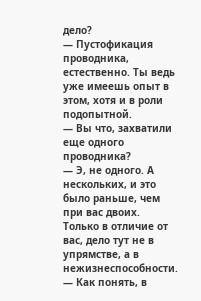дело?
— Пустофикация проводника, естественно. Ты ведь уже имеешь опыт в этом, хотя и в роли подопытной.
— Вы что, захватили еще одного проводника?
— Э, не одного. А нескольких, и это было раньше, чем при вас двоих. Только в отличие от вас, дело тут не в упрямстве, а в нежизнеспособности.
— Как понять, в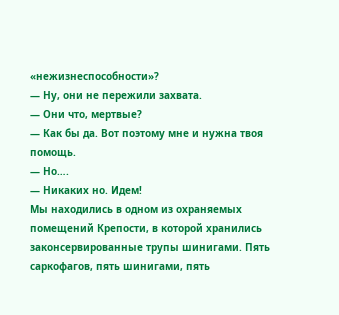«нежизнеспособности»?
— Ну, они не пережили захвата.
— Они что, мертвые?
— Как бы да. Вот поэтому мне и нужна твоя помощь.
— Но….
— Никаких но. Идем!
Мы находились в одном из охраняемых помещений Крепости, в которой хранились законсервированные трупы шинигами. Пять саркофагов, пять шинигами, пять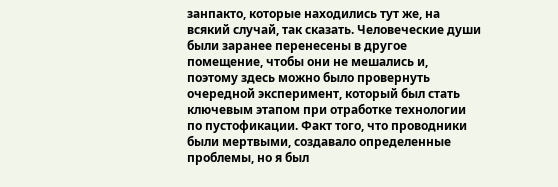занпакто, которые находились тут же, на всякий случай, так сказать. Человеческие души были заранее перенесены в другое помещение, чтобы они не мешались и, поэтому здесь можно было провернуть очередной эксперимент, который был стать ключевым этапом при отработке технологии по пустофикации. Факт того, что проводники были мертвыми, создавало определенные проблемы, но я был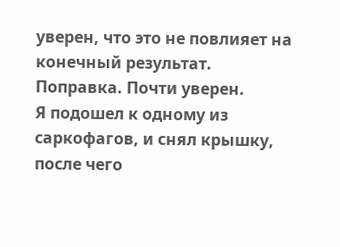уверен, что это не повлияет на конечный результат. Поправка. Почти уверен.
Я подошел к одному из саркофагов, и снял крышку, после чего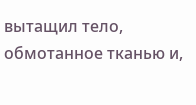вытащил тело, обмотанное тканью и,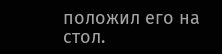положил его на стол.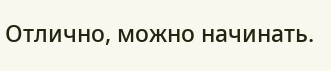Отлично, можно начинать.